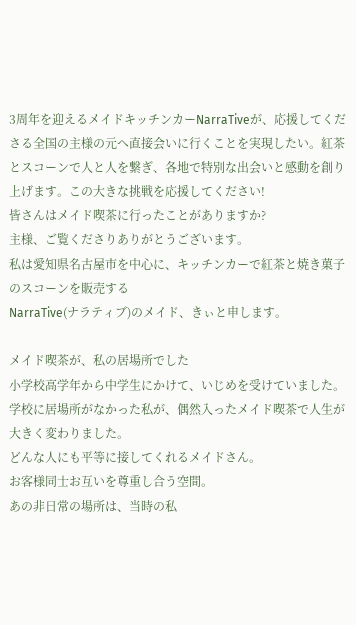3周年を迎えるメイドキッチンカーNarraTiveが、応援してくださる全国の主様の元へ直接会いに行くことを実現したい。紅茶とスコーンで人と人を繋ぎ、各地で特別な出会いと感動を創り上げます。この大きな挑戦を応援してください!
皆さんはメイド喫茶に行ったことがありますか?
主様、ご覧くださりありがとうございます。
私は愛知県名古屋市を中心に、キッチンカーで紅茶と焼き菓子のスコーンを販売する
NarraTive(ナラティブ)のメイド、きぃと申します。

メイド喫茶が、私の居場所でした
小学校高学年から中学生にかけて、いじめを受けていました。
学校に居場所がなかった私が、偶然入ったメイド喫茶で人生が大きく変わりました。
どんな人にも平等に接してくれるメイドさん。
お客様同士お互いを尊重し合う空間。
あの非日常の場所は、当時の私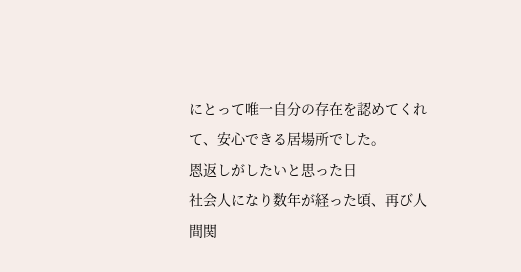にとって唯一自分の存在を認めてくれて、安心できる居場所でした。
恩返しがしたいと思った日
社会人になり数年が経った頃、再び人間関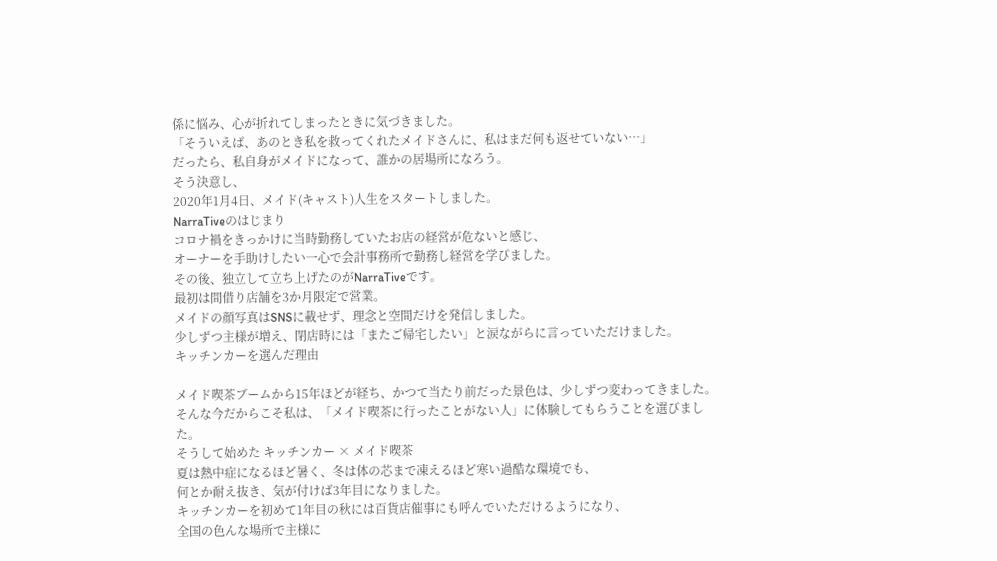係に悩み、心が折れてしまったときに気づきました。
「そういえば、あのとき私を救ってくれたメイドさんに、私はまだ何も返せていない…」
だったら、私自身がメイドになって、誰かの居場所になろう。
そう決意し、
2020年1月4日、メイド(キャスト)人生をスタートしました。
NarraTiveのはじまり
コロナ禍をきっかけに当時勤務していたお店の経営が危ないと感じ、
オーナーを手助けしたい一心で会計事務所で勤務し経営を学びました。
その後、独立して立ち上げたのがNarraTiveです。
最初は間借り店舗を3か月限定で営業。
メイドの顔写真はSNSに載せず、理念と空間だけを発信しました。
少しずつ主様が増え、閉店時には「またご帰宅したい」と涙ながらに言っていただけました。
キッチンカーを選んだ理由

メイド喫茶ブームから15年ほどが経ち、かつて当たり前だった景色は、少しずつ変わってきました。
そんな今だからこそ私は、「メイド喫茶に行ったことがない人」に体験してもらうことを選びました。
そうして始めた キッチンカー × メイド喫茶
夏は熱中症になるほど暑く、冬は体の芯まで凍えるほど寒い過酷な環境でも、
何とか耐え抜き、気が付けば3年目になりました。
キッチンカーを初めて1年目の秋には百貨店催事にも呼んでいただけるようになり、
全国の色んな場所で主様に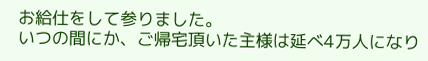お給仕をして参りました。
いつの間にか、ご帰宅頂いた主様は延べ4万人になり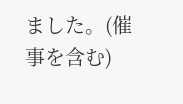ました。(催事を含む)